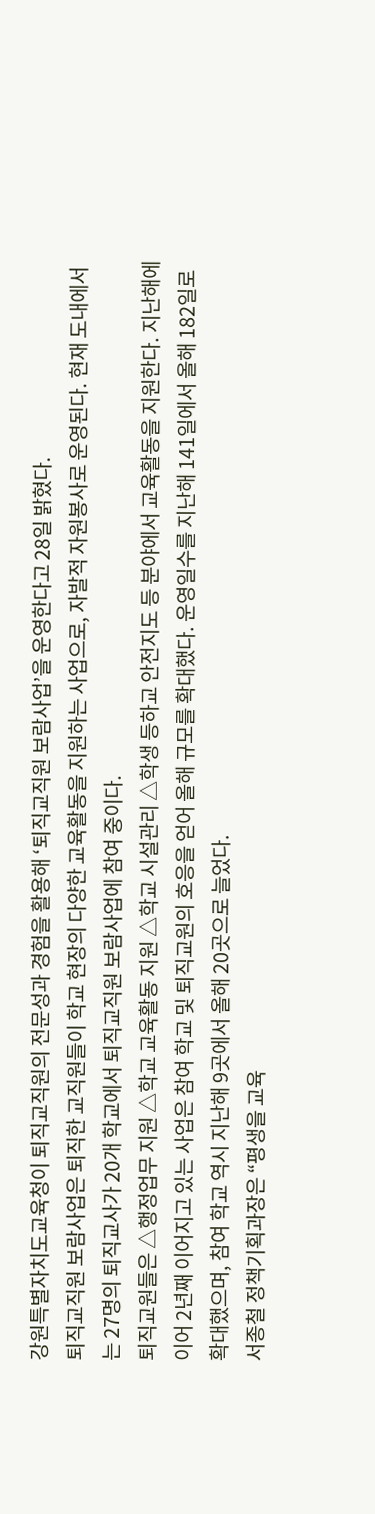강원특별자치도교육청이 퇴직교직원의 전문성과 경험을 활용해 ‘퇴직교직원 보람사업’을 운영한다고 28일 밝혔다.
퇴직교직원 보람사업은 퇴직한 교직원들이 학교 현장의 다양한 교육활동을 지원하는 사업으로, 자발적 자원봉사로 운영된다. 현재 도내에서는 27명의 퇴직교사가 20개 학교에서 퇴직교직원 보람사업에 참여 중이다.
퇴직교원들은 △행정업무 지원 △학교 교육활동 지원 △학교 시설관리 △학생 등하교 안전지도 등 분야에서 교육활동을 지원한다. 지난해에 이어 2년째 이어지고 있는 사업은 참여 학교 및 퇴직교원의 호응을 얻어 올해 규모를 확대했다. 운영일수를 지난해 141일에서 올해 182일로 확대했으며, 참여 학교 역시 지난해 9곳에서 올해 20곳으로 늘었다.
서종철 정책기획과장은 “평생을 교육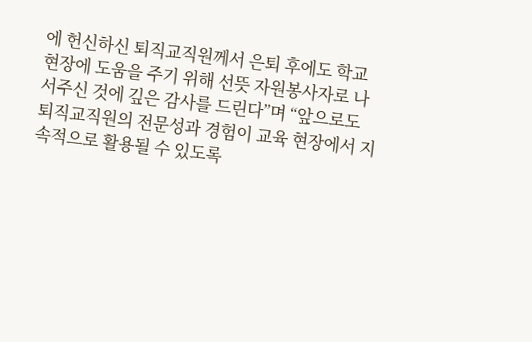에 헌신하신 퇴직교직원께서 은퇴 후에도 학교 현장에 도움을 주기 위해 선뜻 자원봉사자로 나서주신 것에 깊은 감사를 드린다”며 “앞으로도 퇴직교직원의 전문성과 경험이 교육 현장에서 지속적으로 활용될 수 있도록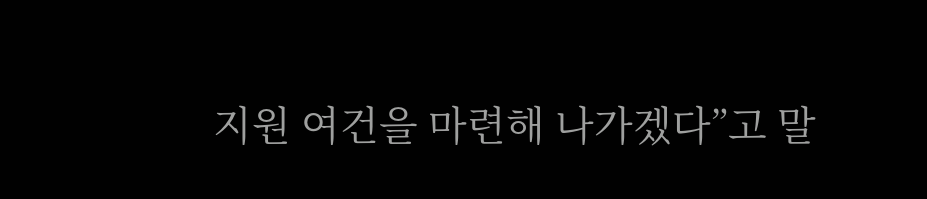지원 여건을 마련해 나가겠다”고 말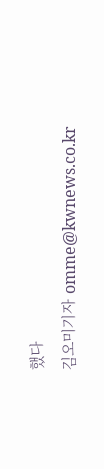했다
김오미기자 omme@kwnews.co.kr